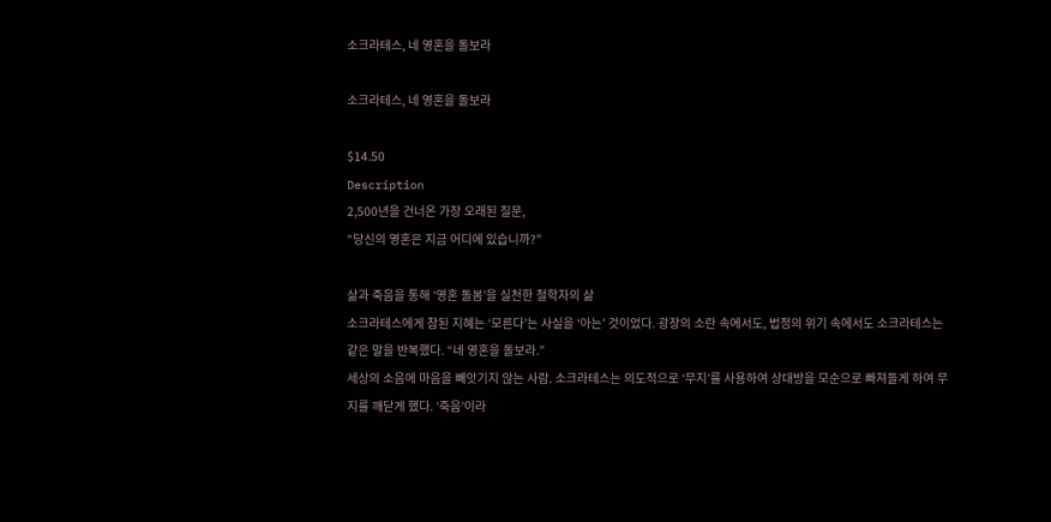소크라테스, 네 영혼을 돌보라

소크라테스, 네 영혼을 돌보라

$14.50
Description
2,500년을 건너온 가장 오래된 질문,
“당신의 영혼은 지금 어디에 있습니까?”

삶과 죽음을 통해 ‘영혼 돌봄’을 실천한 철학자의 삶
소크라테스에게 참된 지혜는 ‘모른다’는 사실을 ‘아는’ 것이었다. 광장의 소란 속에서도, 법정의 위기 속에서도 소크라테스는 같은 말을 반복했다. “네 영혼을 돌보라.”
세상의 소음에 마음을 빼앗기지 않는 사람. 소크라테스는 의도적으로 ‘무지’를 사용하여 상대방을 모순으로 빠져들게 하여 무지를 깨닫게 했다. ‘죽음’이라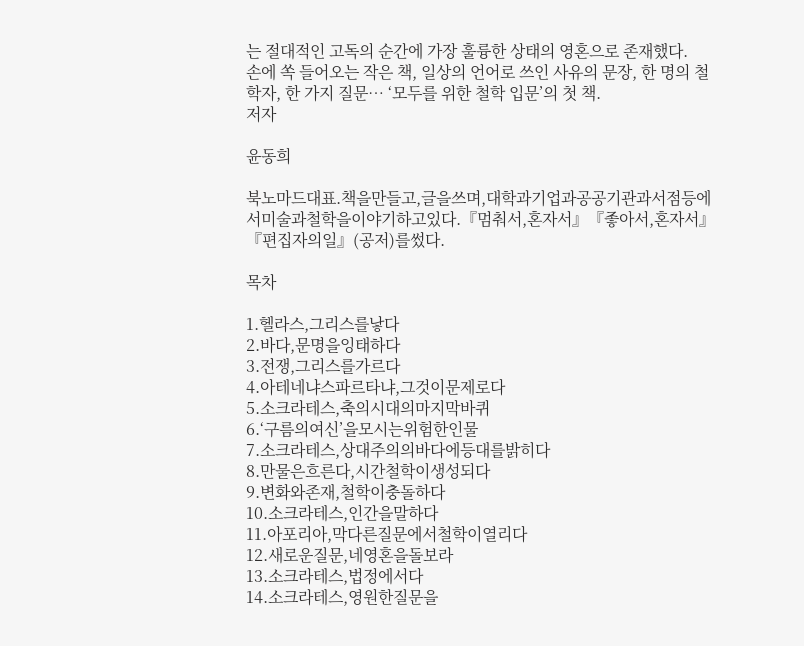는 절대적인 고독의 순간에 가장 훌륭한 상태의 영혼으로 존재했다.
손에 쏙 들어오는 작은 책, 일상의 언어로 쓰인 사유의 문장, 한 명의 철학자, 한 가지 질문… ‘모두를 위한 철학 입문’의 첫 책.
저자

윤동희

북노마드대표.책을만들고,글을쓰며,대학과기업과공공기관과서점등에서미술과철학을이야기하고있다.『멈춰서,혼자서』『좋아서,혼자서』『편집자의일』(공저)를썼다.

목차

1.헬라스,그리스를낳다
2.바다,문명을잉태하다
3.전쟁,그리스를가르다
4.아테네냐스파르타냐,그것이문제로다
5.소크라테스,축의시대의마지막바퀴
6.‘구름의여신’을모시는위험한인물
7.소크라테스,상대주의의바다에등대를밝히다
8.만물은흐른다,시간철학이생성되다
9.변화와존재,철학이충돌하다
10.소크라테스,인간을말하다
11.아포리아,막다른질문에서철학이열리다
12.새로운질문,네영혼을돌보라
13.소크라테스,법정에서다
14.소크라테스,영원한질문을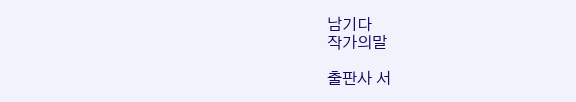남기다
작가의말

출판사 서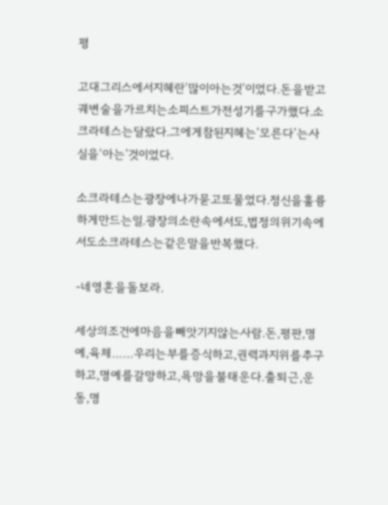평

고대그리스에서지혜란‘많이아는것’이었다.돈을받고궤변술을가르치는소피스트가전성기를구가했다.소크라테스는달랐다.그에게참된지혜는‘모른다’는사실을‘아는’것이었다.

소크라테스는광장에나가묻고또물었다.정신을훌륭하게만드는일.광장의소란속에서도,법정의위기속에서도소크라테스는같은말을반복했다.

-네영혼을돌보라.

세상의조건에마음을빼앗기지않는사람.돈,평판,명예,육체……우리는부를증식하고,권력과지위를추구하고,명예를갈망하고,욕망을불태운다.출퇴근,운동,명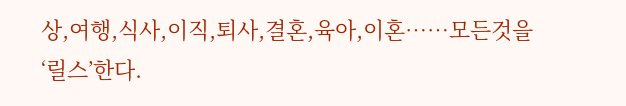상,여행,식사,이직,퇴사,결혼,육아,이혼……모든것을‘릴스’한다.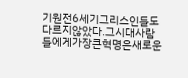기원전6세기그리스인들도다르지않았다.그시대사람들에게가장큰혁명은새로운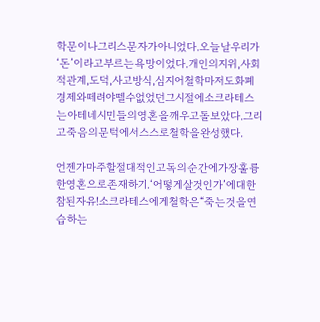학문이나그리스문자가아니었다.오늘날우리가‘돈’이라고부르는욕망이었다.개인의지위,사회적관계,도덕,사고방식,심지어철학마저도화폐경제와떼려야뗄수없었던그시절에소크라테스는아테네시민들의영혼을깨우고돌보았다.그리고죽음의문턱에서스스로철학을완성했다.

언젠가마주할절대적인고독의순간에가장훌륭한영혼으로존재하기.‘어떻게살것인가’에대한참된자유!소크라테스에게철학은“죽는것을연습하는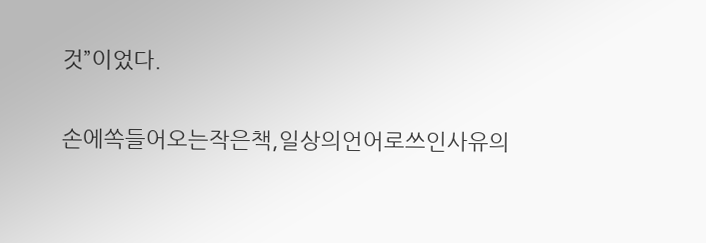것”이었다.

손에쏙들어오는작은책,일상의언어로쓰인사유의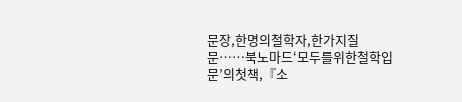문장,한명의철학자,한가지질문……북노마드‘모두를위한철학입문’의첫책,『소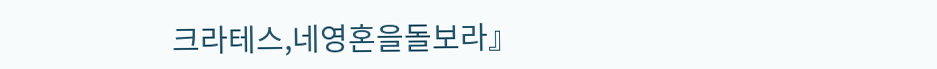크라테스,네영혼을돌보라』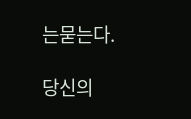는묻는다.

당신의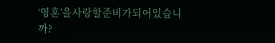‘영혼’을사랑할준비가되어있습니까?